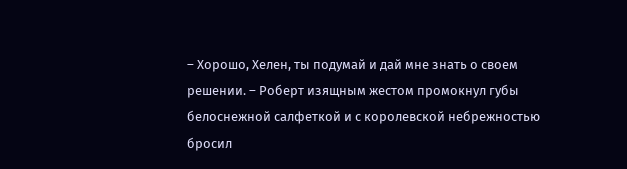– Хорошо, Хелен, ты подумай и дай мне знать о своем решении. – Роберт изящным жестом промокнул губы белоснежной салфеткой и с королевской небрежностью бросил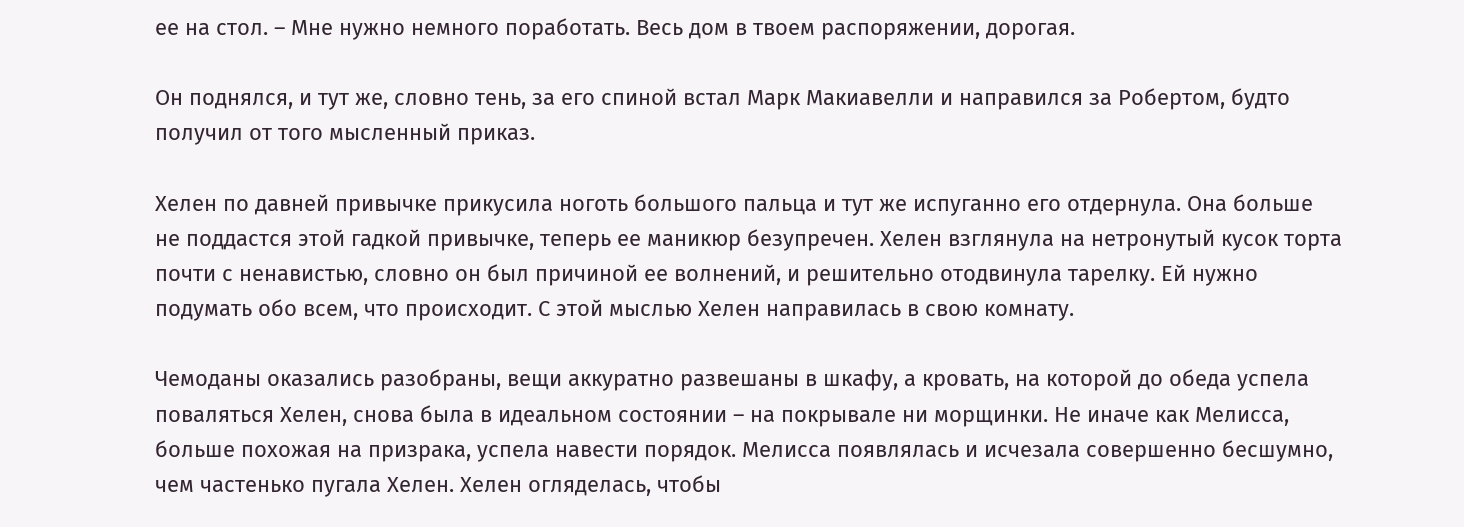ее на стол. – Мне нужно немного поработать. Весь дом в твоем распоряжении, дорогая.

Он поднялся, и тут же, словно тень, за его спиной встал Марк Макиавелли и направился за Робертом, будто получил от того мысленный приказ.

Хелен по давней привычке прикусила ноготь большого пальца и тут же испуганно его отдернула. Она больше не поддастся этой гадкой привычке, теперь ее маникюр безупречен. Хелен взглянула на нетронутый кусок торта почти с ненавистью, словно он был причиной ее волнений, и решительно отодвинула тарелку. Ей нужно подумать обо всем, что происходит. С этой мыслью Хелен направилась в свою комнату.

Чемоданы оказались разобраны, вещи аккуратно развешаны в шкафу, а кровать, на которой до обеда успела поваляться Хелен, снова была в идеальном состоянии – на покрывале ни морщинки. Не иначе как Мелисса, больше похожая на призрака, успела навести порядок. Мелисса появлялась и исчезала совершенно бесшумно, чем частенько пугала Хелен. Хелен огляделась, чтобы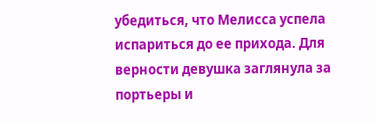убедиться, что Мелисса успела испариться до ее прихода. Для верности девушка заглянула за портьеры и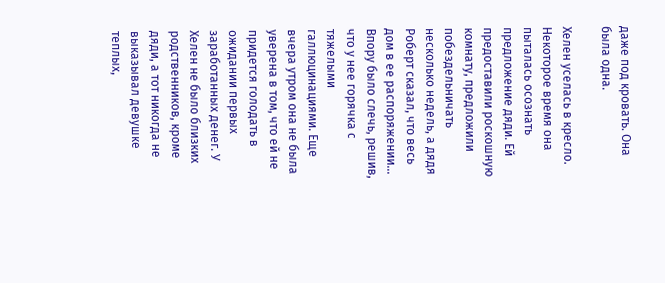даже под кровать. Она была одна.

Хелен уселась в кресло. Некоторое время она пыталась осознать предложение дяди. Ей предоставили роскошную комнату, предложили побездельничать несколько недель, а дядя Роберт сказал, что весь дом в ее распоряжении... Впору было слечь, решив, что у нее горячка с тяжелыми галлюцинациями. Еще вчера утром она не была уверена в том, что ей не придется голодать в ожидании первых заработанных денег. У Хелен не было близких родственников, кроме дяди, а тот никогда не выказывал девушке теплых,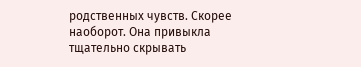родственных чувств. Скорее наоборот. Она привыкла тщательно скрывать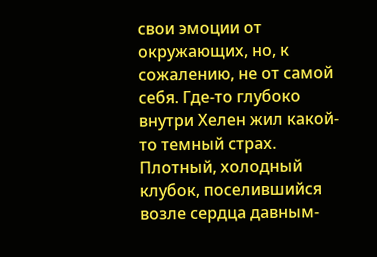свои эмоции от окружающих, но, к сожалению, не от самой себя. Где-то глубоко внутри Хелен жил какой-то темный страх. Плотный, холодный клубок, поселившийся возле сердца давным-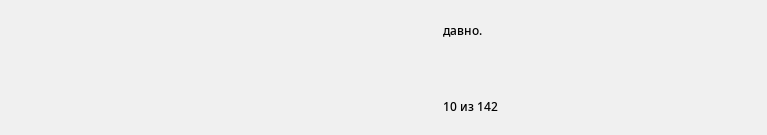давно.



10 из 142